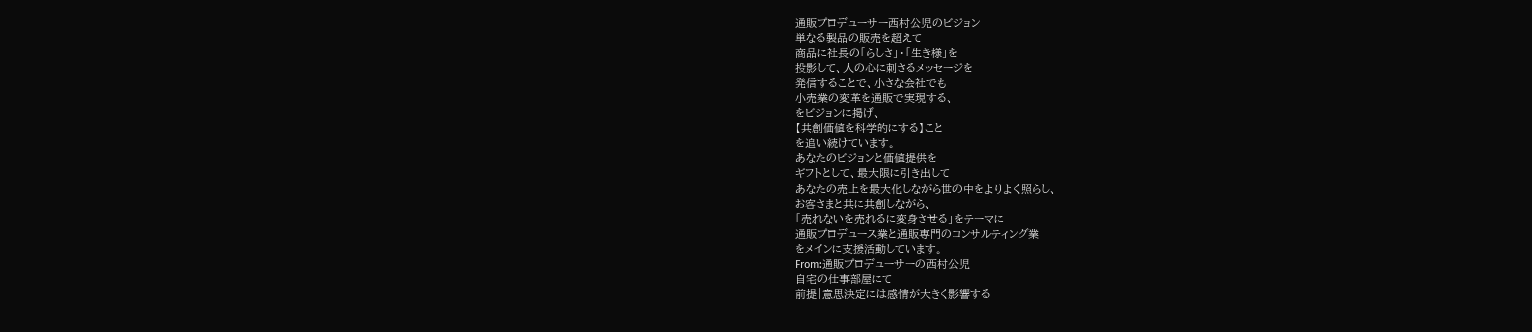通販プロデューサー西村公児のビジョン
単なる製品の販売を超えて
商品に社長の「らしさ」・「生き様」を
投影して、人の心に刺さるメッセージを
発信することで、小さな会社でも
小売業の変革を通販で実現する、
をビジョンに掲げ、
【共創価値を科学的にする】こと
を追い続けています。
あなたのビジョンと価値提供を
ギフトとして、最大限に引き出して
あなたの売上を最大化しながら世の中をよりよく照らし、
お客さまと共に共創しながら、
「売れないを売れるに変身させる」をテーマに
通販プロデュース業と通販専門のコンサルティング業
をメインに支援活動しています。
From:通販プロデューサーの西村公児
自宅の仕事部屋にて
前提|意思決定には感情が大きく影響する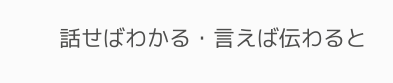話せばわかる・言えば伝わると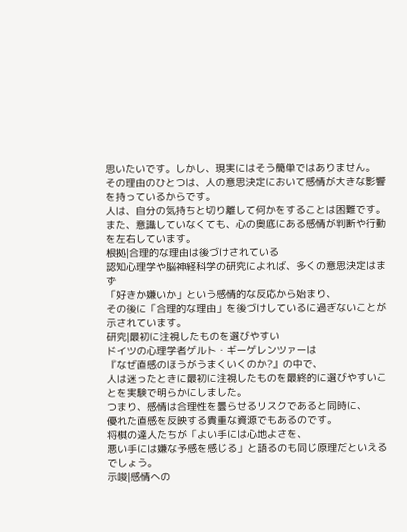思いたいです。しかし、現実にはそう簡単ではありません。
その理由のひとつは、人の意思決定において感情が大きな影響を持っているからです。
人は、自分の気持ちと切り離して何かをすることは困難です。
また、意識していなくても、心の奥底にある感情が判断や行動を左右しています。
根拠|合理的な理由は後づけされている
認知心理学や脳神経科学の研究によれば、多くの意思決定はまず
「好きか嫌いか」という感情的な反応から始まり、
その後に「合理的な理由」を後づけしているに過ぎないことが示されています。
研究|最初に注視したものを選びやすい
ドイツの心理学者ゲルト・ギーゲレンツァーは
『なぜ直感のほうがうまくいくのか?』の中で、
人は迷ったときに最初に注視したものを最終的に選びやすいことを実験で明らかにしました。
つまり、感情は合理性を曇らせるリスクであると同時に、
優れた直感を反映する貴重な資源でもあるのです。
将棋の達人たちが「よい手には心地よさを、
悪い手には嫌な予感を感じる」と語るのも同じ原理だといえるでしょう。
示唆|感情への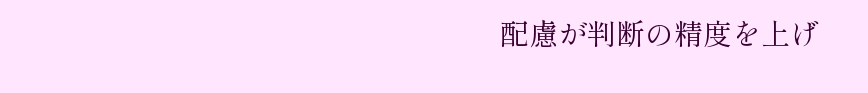配慮が判断の精度を上げ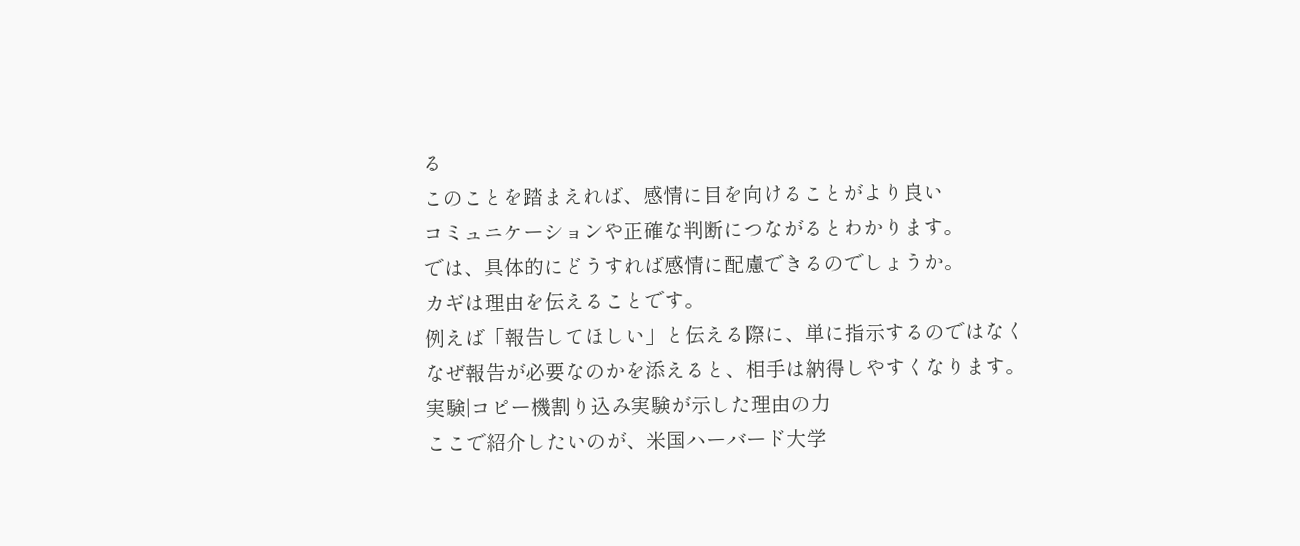る
このことを踏まえれば、感情に目を向けることがより良い
コミュニケーションや正確な判断につながるとわかります。
では、具体的にどうすれば感情に配慮できるのでしょうか。
カギは理由を伝えることです。
例えば「報告してほしい」と伝える際に、単に指示するのではなく
なぜ報告が必要なのかを添えると、相手は納得しやすくなります。
実験|コピー機割り込み実験が示した理由の力
ここで紹介したいのが、米国ハーバード大学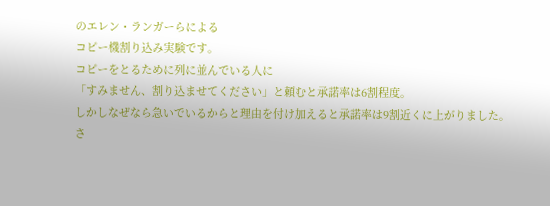のエレン・ランガーらによる
コピー機割り込み実験です。
コピーをとるために列に並んでいる人に
「すみません、割り込ませてください」と頼むと承諾率は6割程度。
しかしなぜなら急いでいるからと理由を付け加えると承諾率は9割近くに上がりました。
さ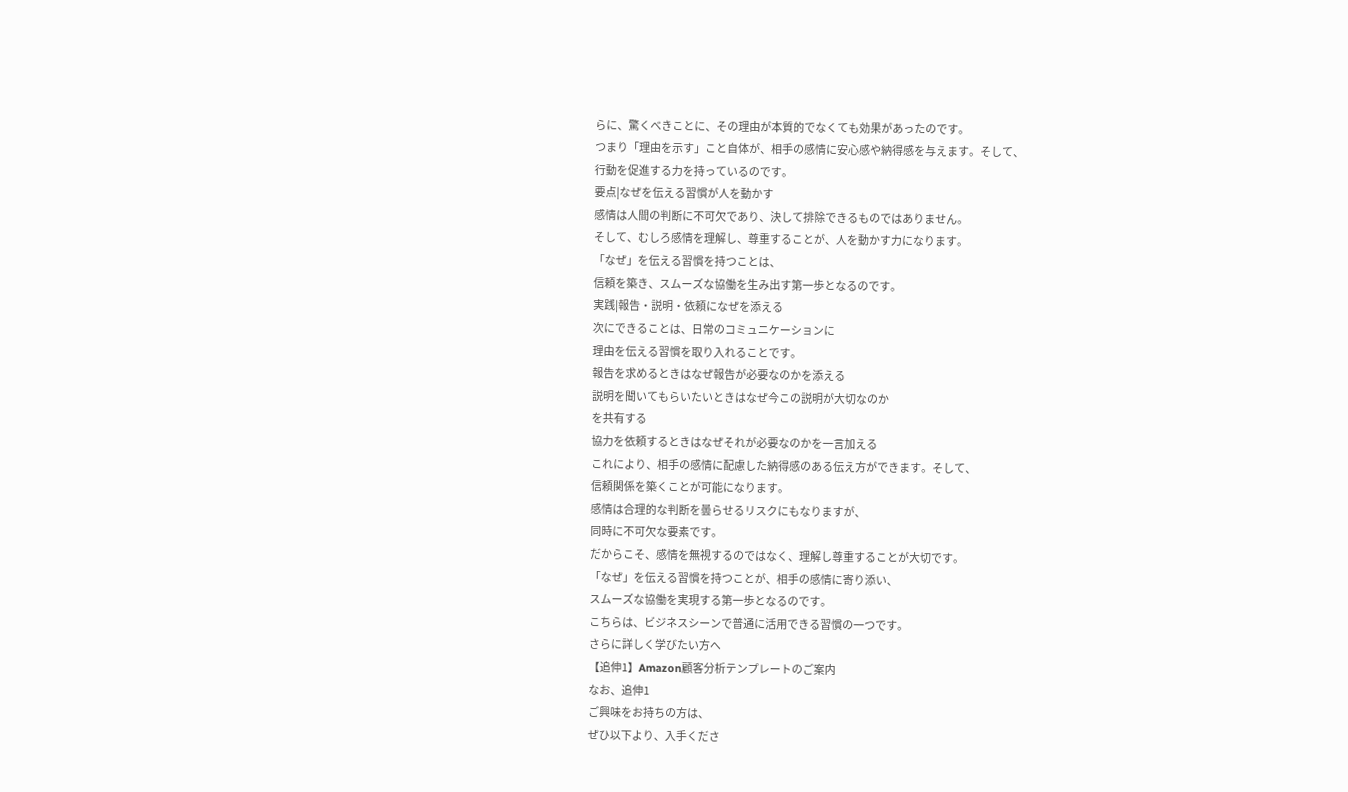らに、驚くべきことに、その理由が本質的でなくても効果があったのです。
つまり「理由を示す」こと自体が、相手の感情に安心感や納得感を与えます。そして、
行動を促進する力を持っているのです。
要点|なぜを伝える習慣が人を動かす
感情は人間の判断に不可欠であり、決して排除できるものではありません。
そして、むしろ感情を理解し、尊重することが、人を動かす力になります。
「なぜ」を伝える習慣を持つことは、
信頼を築き、スムーズな協働を生み出す第一歩となるのです。
実践|報告・説明・依頼になぜを添える
次にできることは、日常のコミュニケーションに
理由を伝える習慣を取り入れることです。
報告を求めるときはなぜ報告が必要なのかを添える
説明を聞いてもらいたいときはなぜ今この説明が大切なのか
を共有する
協力を依頼するときはなぜそれが必要なのかを一言加える
これにより、相手の感情に配慮した納得感のある伝え方ができます。そして、
信頼関係を築くことが可能になります。
感情は合理的な判断を曇らせるリスクにもなりますが、
同時に不可欠な要素です。
だからこそ、感情を無視するのではなく、理解し尊重することが大切です。
「なぜ」を伝える習慣を持つことが、相手の感情に寄り添い、
スムーズな協働を実現する第一歩となるのです。
こちらは、ビジネスシーンで普通に活用できる習慣の一つです。
さらに詳しく学びたい方へ
【追伸1】Amazon顧客分析テンプレートのご案内
なお、追伸1
ご興味をお持ちの方は、
ぜひ以下より、入手くださ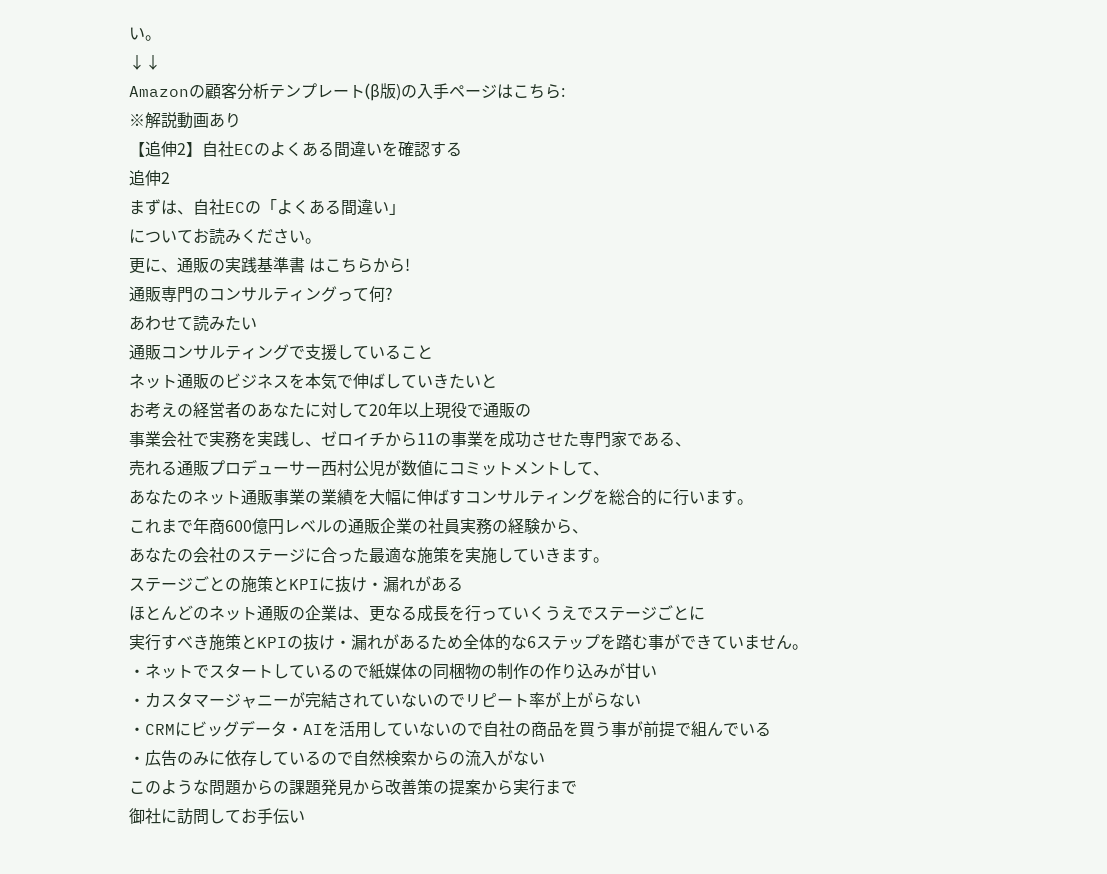い。
↓↓
Amazonの顧客分析テンプレート(β版)の入手ページはこちら:
※解説動画あり
【追伸2】自社ECのよくある間違いを確認する
追伸2
まずは、自社ECの「よくある間違い」
についてお読みください。
更に、通販の実践基準書 はこちらから!
通販専門のコンサルティングって何?
あわせて読みたい
通販コンサルティングで支援していること
ネット通販のビジネスを本気で伸ばしていきたいと
お考えの経営者のあなたに対して20年以上現役で通販の
事業会社で実務を実践し、ゼロイチから11の事業を成功させた専門家である、
売れる通販プロデューサー西村公児が数値にコミットメントして、
あなたのネット通販事業の業績を大幅に伸ばすコンサルティングを総合的に行います。
これまで年商600億円レベルの通販企業の社員実務の経験から、
あなたの会社のステージに合った最適な施策を実施していきます。
ステージごとの施策とKPIに抜け・漏れがある
ほとんどのネット通販の企業は、更なる成長を行っていくうえでステージごとに
実行すべき施策とKPIの抜け・漏れがあるため全体的な6ステップを踏む事ができていません。
・ネットでスタートしているので紙媒体の同梱物の制作の作り込みが甘い
・カスタマージャニーが完結されていないのでリピート率が上がらない
・CRMにビッグデータ・AIを活用していないので自社の商品を買う事が前提で組んでいる
・広告のみに依存しているので自然検索からの流入がない
このような問題からの課題発見から改善策の提案から実行まで
御社に訪問してお手伝い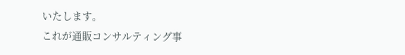いたします。
これが通販コンサルティング事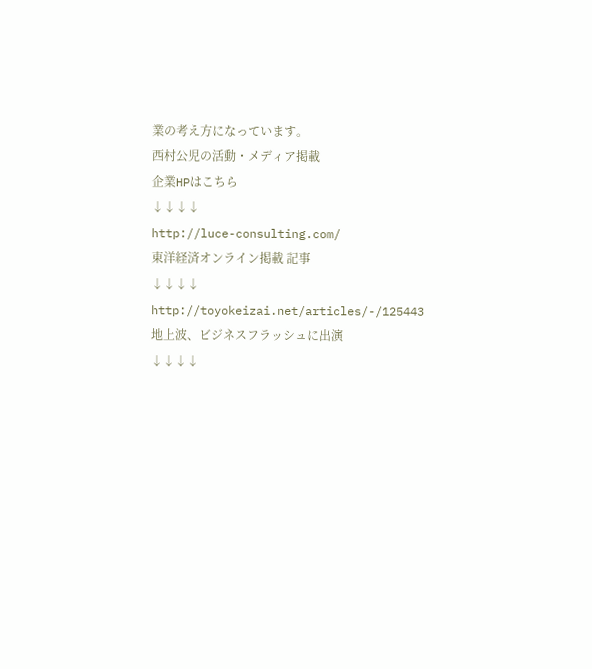業の考え方になっています。
西村公児の活動・メディア掲載
企業HPはこちら
↓↓↓↓
http://luce-consulting.com/
東洋経済オンライン掲載 記事
↓↓↓↓
http://toyokeizai.net/articles/-/125443
地上波、ビジネスフラッシュに出演
↓↓↓↓